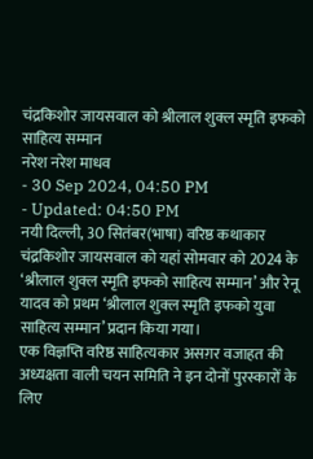चंद्रकिशोर जायसवाल को श्रीलाल शुक्ल स्मृति इफको साहित्य सम्मान
नरेश नरेश माधव
- 30 Sep 2024, 04:50 PM
- Updated: 04:50 PM
नयी दिल्ली, 30 सितंबर(भाषा) वरिष्ठ कथाकार चंद्रकिशोर जायसवाल को यहां सोमवार को 2024 के ‘श्रीलाल शुक्ल स्मृति इफको साहित्य सम्मान’ और रेनू यादव को प्रथम ‘श्रीलाल शुक्ल स्मृति इफको युवा साहित्य सम्मान’ प्रदान किया गया।
एक विज्ञप्ति वरिष्ठ साहित्यकार असग़र वजाहत की अध्यक्षता वाली चयन समिति ने इन दोनों पुरस्कारों के लिए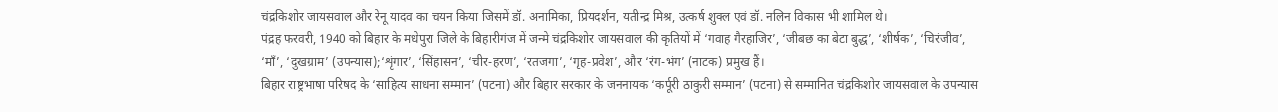चंद्रकिशोर जायसवाल और रेनू यादव का चयन किया जिसमें डॉ. अनामिका, प्रियदर्शन, यतीन्द्र मिश्र, उत्कर्ष शुक्ल एवं डॉ. नलिन विकास भी शामिल थे।
पंद्रह फरवरी, 1940 को बिहार के मधेपुरा जिले के बिहारीगंज में जन्मे चंद्रकिशोर जायसवाल की कृतियों में ‘गवाह गैरहाजिर’, ‘जीबछ का बेटा बुद्ध’, ‘शीर्षक’, ‘चिरंजीव’, ‘माँ’, ‘दुखग्राम’ (उपन्यास);‘शृंगार’, ‘सिंहासन’, ‘चीर-हरण’, ‘रतजगा’, ‘गृह-प्रवेश’, और ‘रंग-भंग’ (नाटक) प्रमुख हैं।
बिहार राष्ट्रभाषा परिषद के ‘साहित्य साधना सम्मान’ (पटना) और बिहार सरकार के जननायक ‘कर्पूरी ठाकुरी सम्मान’ (पटना) से सम्मानित चंद्रकिशोर जायसवाल के उपन्यास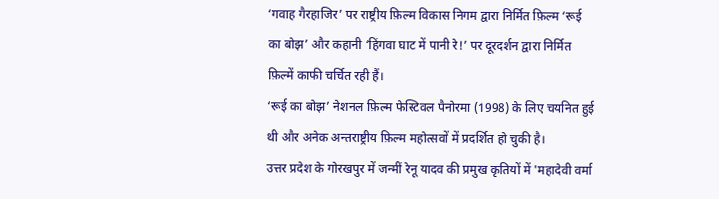‘गवाह गैरहाजिर’ पर राष्ट्रीय फ़िल्म विकास निगम द्वारा निर्मित फ़िल्म ‘रूई का बोझ’ और कहानी ‘हिंगवा घाट में पानी रे!’ पर दूरदर्शन द्वारा निर्मित फ़िल्में काफी चर्चित रही हैं।
‘रूई का बोझ’ नेशनल फ़िल्म फेस्टिवल पैनोरमा (1998) के लिए चयनित हुई थी और अनेक अन्तराष्ट्रीय फ़िल्म महोत्सवों में प्रदर्शित हो चुकी है।
उत्तर प्रदेश के गोरखपुर में जन्मीं रेनू यादव की प्रमुख कृतियों में 'महादेवी वर्मा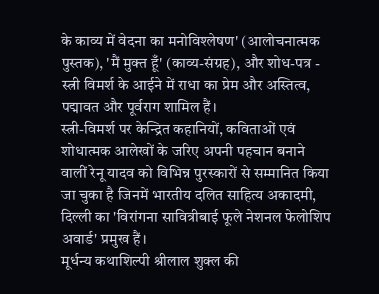के काव्य में वेदना का मनोविश्लेषण' (आलोचनात्मक पुस्तक), 'मैं मुक्त हूँ' (काव्य-संग्रह), और शोध-पत्र - स्त्री विमर्श के आईने में राधा का प्रेम और अस्तित्व, पद्मावत और पूर्वराग शामिल हैं।
स्त्री-विमर्श पर केन्द्रित कहानियों, कविताओं एवं शोधात्मक आलेखों के जरिए अपनी पहचान बनाने वालीं रेनू यादव को विभिन्न पुरस्कारों से सम्मानित किया जा चुका है जिनमें भारतीय दलित साहित्य अकादमी, दिल्ली का 'विरांगना सावित्रीबाई फूले नेशनल फेलोशिप अवार्ड' प्रमुख हैं।
मूर्धन्य कथाशिल्पी श्रीलाल शुक्ल की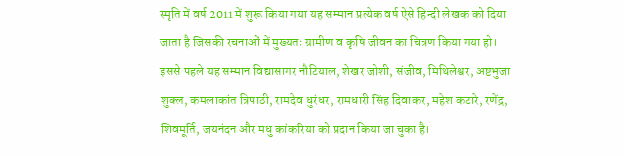स्मृति में वर्ष 2011 में शुरू किया गया यह सम्मान प्रत्येक वर्ष ऐसे हिन्दी लेखक को दिया जाता है जिसकी रचनाओं में मुख्यतः ग्रामीण व कृषि जीवन का चित्रण किया गया हो।
इससे पहले यह सम्मान विद्यासागर नौटियाल, शेखर जोशी, संजीव, मिथिलेश्वर, अष्टभुजा शुक्ल, कमलाकांत त्रिपाठी, रामदेव धुरंधर, रामधारी सिंह दिवाकर, महेश कटारे, रणेंद्र, शिवमूर्ति, जयनंदन और मधु कांकरिया को प्रदान किया जा चुका है।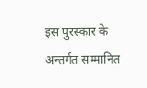इस पुरस्कार के अन्तर्गत सम्मानित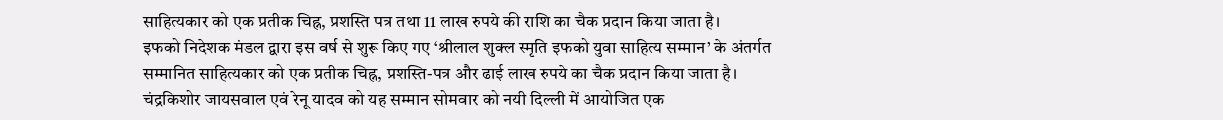साहित्यकार को एक प्रतीक चिह्न, प्रशस्ति पत्र तथा 11 लाख रुपये की राशि का चैक प्रदान किया जाता है।
इफको निदेशक मंडल द्वारा इस वर्ष से शुरू किए गए ‘श्रीलाल शुक्ल स्मृति इफको युवा साहित्य सम्मान’ के अंतर्गत सम्मानित साहित्यकार को एक प्रतीक चिह्न, प्रशस्ति-पत्र और ढाई लाख रुपये का चैक प्रदान किया जाता है।
चंद्रकिशोर जायसवाल एवं रेनू यादव को यह सम्मान सोमवार को नयी दिल्ली में आयोजित एक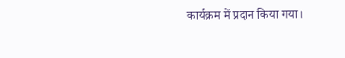कार्यक्रम में प्रदान किया गया।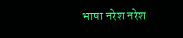भाषा नरेश नरेश